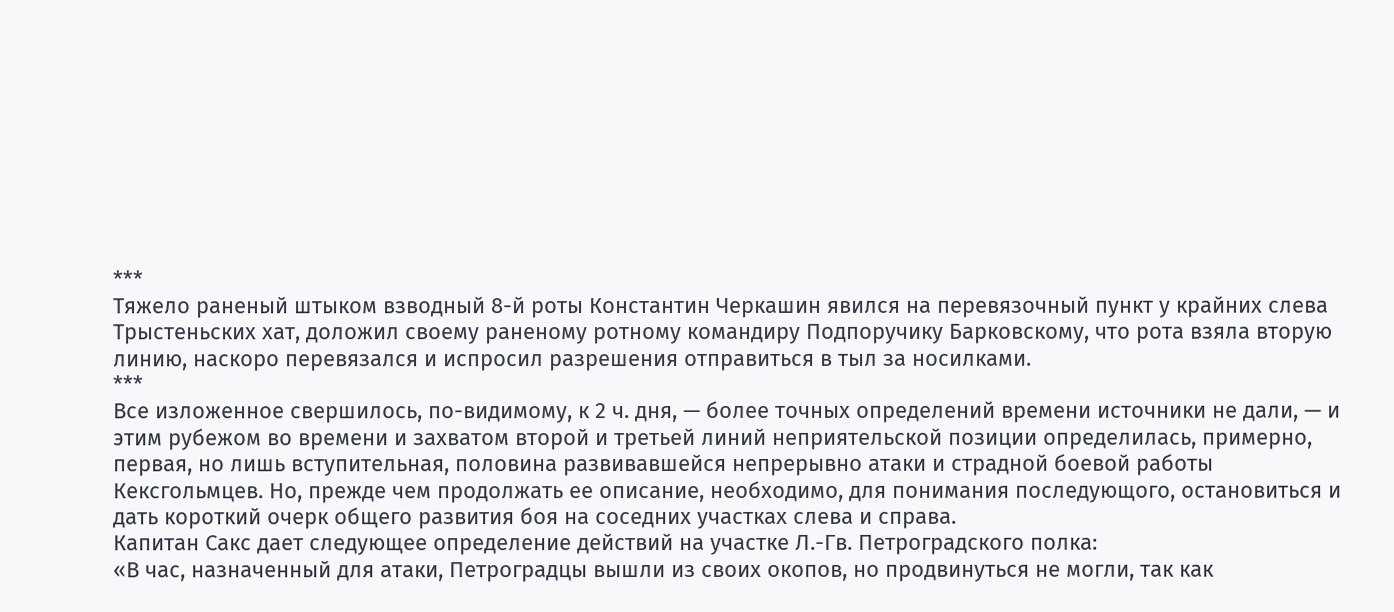***
Тяжело раненый штыком взводный 8-й роты Константин Черкашин явился на перевязочный пункт у крайних слева Трыстеньских хат, доложил своему раненому ротному командиру Подпоручику Барковскому, что рота взяла вторую линию, наскоро перевязался и испросил разрешения отправиться в тыл за носилками.
***
Все изложенное свершилось, по-видимому, к 2 ч. дня, — более точных определений времени источники не дали, — и этим рубежом во времени и захватом второй и третьей линий неприятельской позиции определилась, примерно, первая, но лишь вступительная, половина развивавшейся непрерывно атаки и страдной боевой работы Кексгольмцев. Но, прежде чем продолжать ее описание, необходимо, для понимания последующого, остановиться и дать короткий очерк общего развития боя на соседних участках слева и справа.
Капитан Сакс дает следующее определение действий на участке Л.-Гв. Петроградского полка:
«В час, назначенный для атаки, Петроградцы вышли из своих окопов, но продвинуться не могли, так как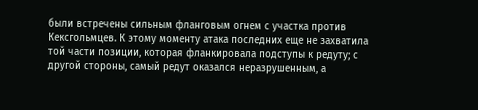были встречены сильным фланговым огнем с участка против Кексгольмцев. К этому моменту атака последних еще не захватила той части позиции, которая фланкировала подступы к редуту; с другой стороны, самый редут оказался неразрушенным, а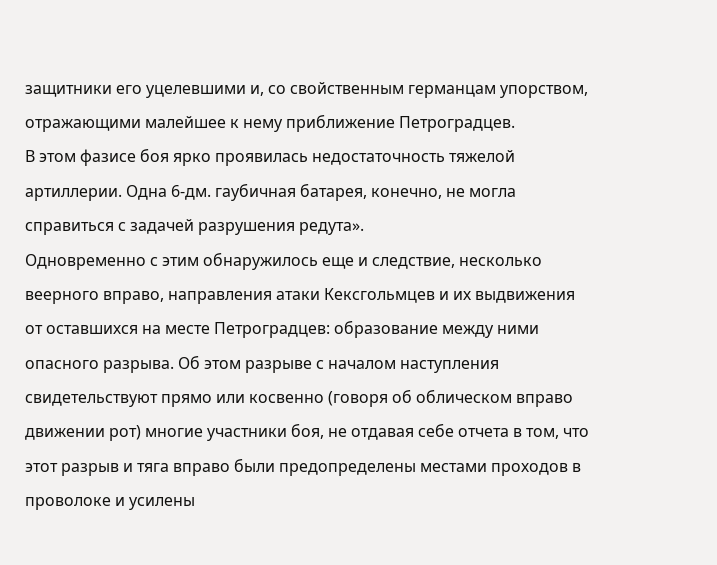защитники его уцелевшими и, со свойственным германцам упорством, отражающими малейшее к нему приближение Петроградцев.
В этом фазисе боя ярко проявилась недостаточность тяжелой артиллерии. Одна 6-дм. гаубичная батарея, конечно, не могла справиться с задачей разрушения редута».
Одновременно с этим обнаружилось еще и следствие, несколько веерного вправо, направления атаки Кексгольмцев и их выдвижения от оставшихся на месте Петроградцев: образование между ними опасного разрыва. Об этом разрыве с началом наступления свидетельствуют прямо или косвенно (говоря об облическом вправо движении рот) многие участники боя, не отдавая себе отчета в том, что этот разрыв и тяга вправо были предопределены местами проходов в проволоке и усилены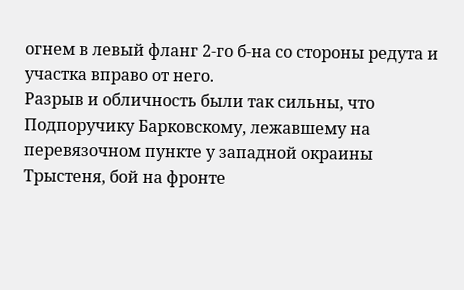огнем в левый фланг 2-го б-на со стороны редута и участка вправо от него.
Разрыв и обличность были так сильны, что Подпоручику Барковскому, лежавшему на перевязочном пункте у западной окраины Трыстеня, бой на фронте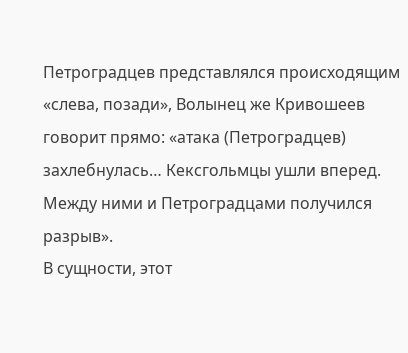Петроградцев представлялся происходящим «слева, позади», Волынец же Кривошеев говорит прямо: «атака (Петроградцев) захлебнулась… Кексгольмцы ушли вперед. Между ними и Петроградцами получился разрыв».
В сущности, этот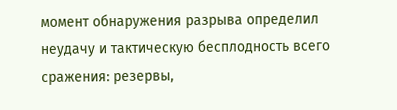момент обнаружения разрыва определил неудачу и тактическую бесплодность всего сражения: резервы,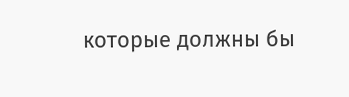которые должны бы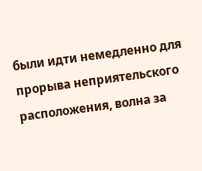были идти немедленно для прорыва неприятельского расположения, волна за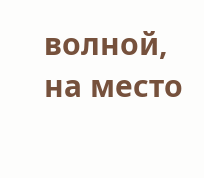волной, на место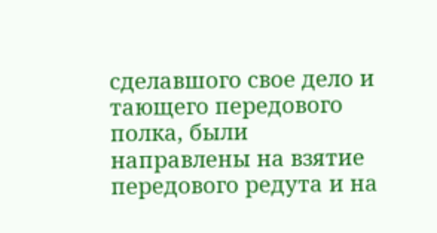сделавшого свое дело и тающего передового полка, были направлены на взятие передового редута и на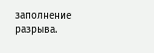заполнение разрыва.